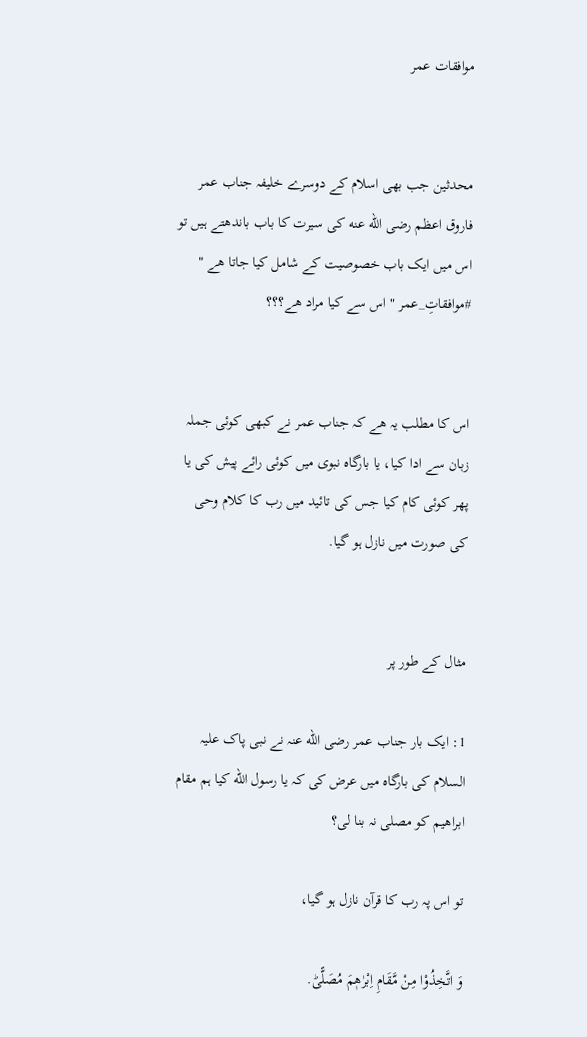موافقات عمر


محدثین جب بھی اسلام کے دوسرے خلیفہ جناب عمر فاروق اعظم رضی الله عنه کی سیرت کا باب باندھتے ہیں تو اس میں ایک باب خصوصیت کے شامل کیا جاتا ھے " #موافقاتِ_عمر " اس سے کیا مراد ھے؟؟؟


اس کا مطلب یہ ھے کہ جناب عمر نے کبھی کوئی جملہ زبان سے ادا کیا، یا بارگاہ نبوی میں کوئی رائے پیش کی یا پھر کوئی کام کیا جس کی تائید میں رب کا کلام وحی کی صورت میں نازل ہو گیا.


مثال کے طور پر

1: ایک بار جناب عمر رضی الله عنہ نے نبی پاک علیہ السلام کی بارگاہ میں عرض کی کہ یا رسول الله کیا ہم مقام ابراھیم کو مصلی نہ بنا لی؟

تو اس پہ رب کا قرآن نازل ہو گیا،

وَ اتَّخِذُوْا مِنْ مَّقَامِ اِبْرٰهٖمَ مُصَلًّىؕ.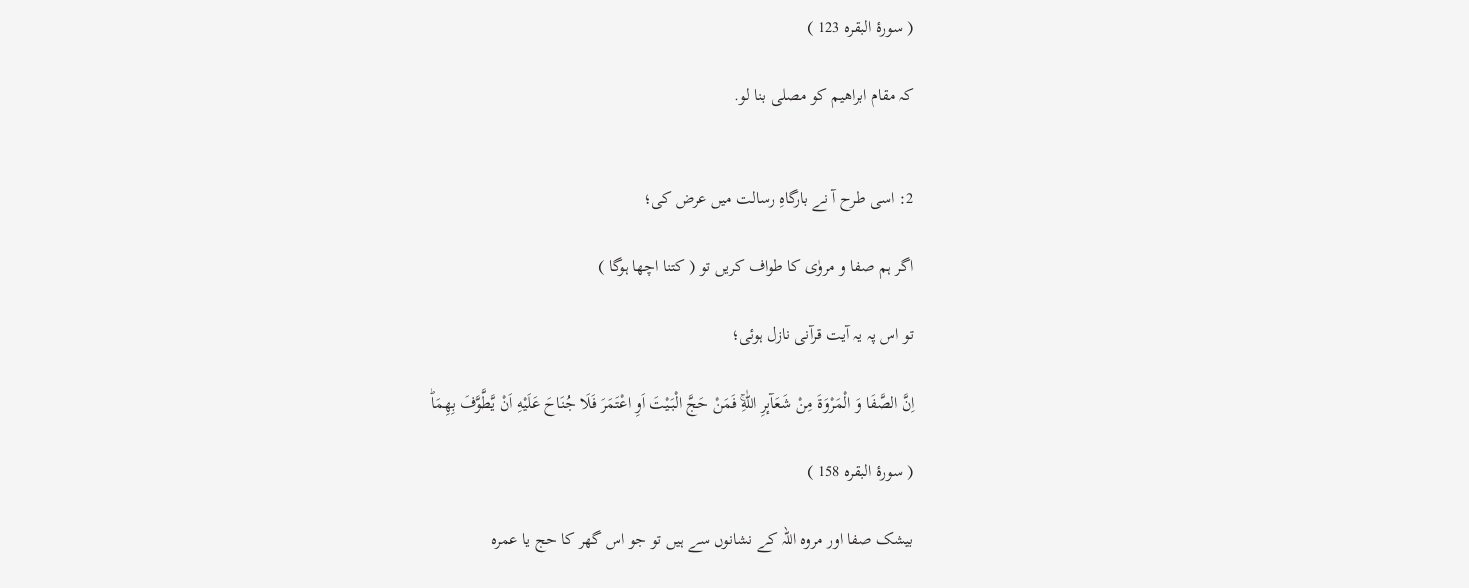( سورۂ البقرہ 123 )

کہ مقام ابراھیم کو مصلی بنا لو.


2: اسی طرح آ نے بارگاہِ رسالت میں عرض کی؛

اگر ہم صفا و مروٰی کا طواف کریں تو ( کتنا اچھا ہوگا )

تو اس پہ یہ آیت قرآنی نازل ہوئی؛

اِنَّ الصَّفَا وَ الْمَرْوَةَ مِنْ شَعَآىٕرِ اللّٰهِۚ فَمَنْ حَجَّ الْبَیْتَ اَوِ اعْتَمَرَ فَلَا جُنَاحَ عَلَیْهِ اَنْ یَّطَّوَّفَ بِهِمَاؕ

( سورۂ البقرہ 158 )

بیشک صفا اور مروہ اللہ کے نشانوں سے ہیں تو جو اس گھر کا حج یا عمرہ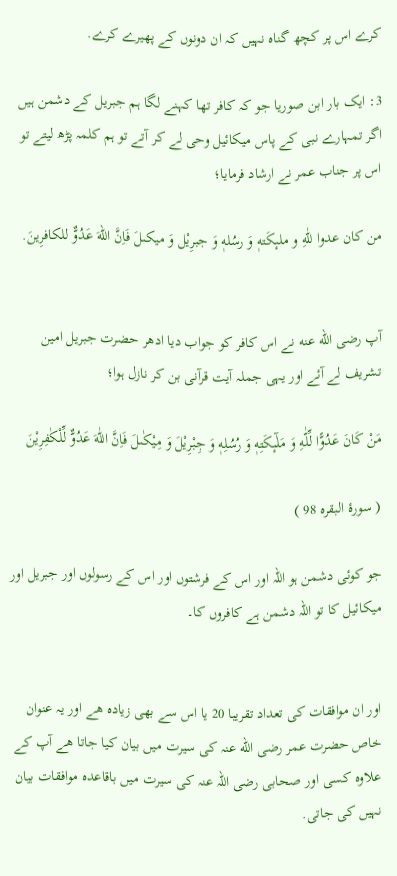کرے اس پر کچھ گناہ نہیں کہ ان دونوں کے پھیرے کرے.

3: ایک بار ابن صوریا جو کہ کافر تھا کہنے لگا ہم جبریل کے دشمن ہیں اگر تمہارے نبی کے پاس میکائیل وحی لے کر آتے تو ہم کلمہ پڑھ لیتے تو اس پر جناب عمر نے ارشاد فرمایا؛

من كان عدوا للّٰهِ و ملىٕكَتهٖ وَ رسُلهٖ وَ جبرِیْل وَ میكىلَ فَاِنَّ اللهَ عَدُوٌّ للکافرِینَ.


آپ رضی الله عنه نے اس کافر کو جواب دیا ادھر حضرت جبریل امین تشریف لے آئے اور یہی جملہ آیت قرآنی بن کر نازل ہوا؛

مَنْ كَانَ عَدُوًّا لِّلّٰهِ وَ مَلٰٓىٕكَتِهٖ وَ رُسُلِهٖ وَ جِبْرِیْلَ وَ مِیْكٰىلَ فَاِنَّ اللّٰهَ عَدُوٌّ لِّلْكٰفِرِیْنَ

( سورۂ البقرہ 98 )

جو کوئی دشمن ہو اللہ اور اس کے فرشتوں اور اس کے رسولوں اور جبریل اور میکائیل کا تو اللہ دشمن ہے کافروں کا۔


اور ان موافقات کی تعداد تقریبا 20 یا اس سے بھی زیادہ ھے اور یہ عنوان خاص حضرت عمر رضی الله عنہ کی سیرت میں بیان کیا جاتا ھے آپ کے علاوہ کسی اور صحابی رضی اللہ عنہ کی سیرت میں باقاعدہ موافقات بیان نہیں کی جاتی.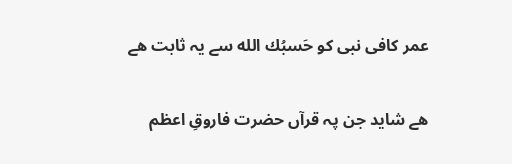عمر کافی نبی کو حَسبُك الله سے یہ ثابت ھے

ھے شاید جن پہ قرآں حضرت فاروقِ اعظم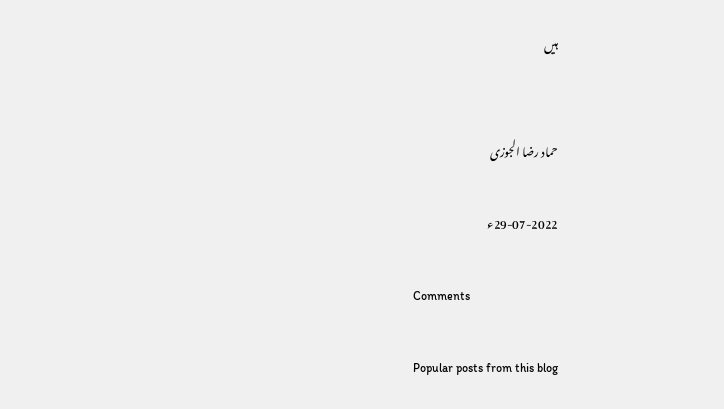ہیں


حماد رضا الجوزی

29-07-2022ء

Comments

Popular posts from this blog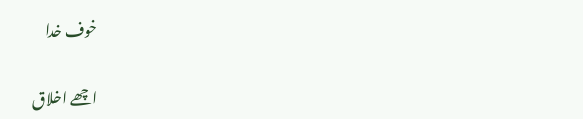خوف خدا

اچھے اخلاق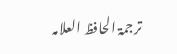ترجمۃ الحافظ العلامہ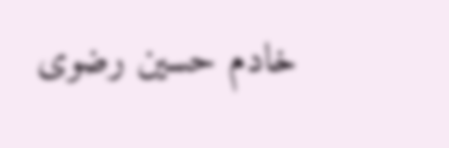خادم حسین رضوی